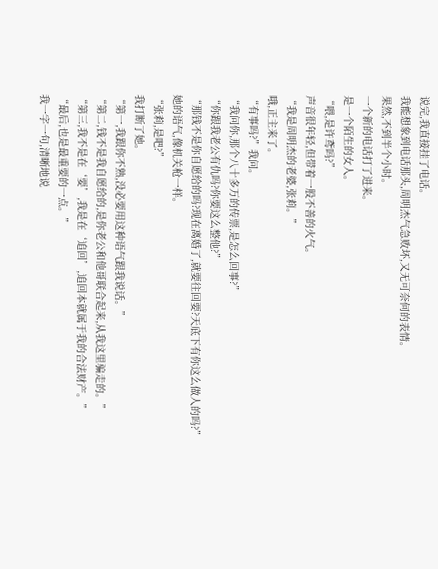说完,我直接挂了电话。
我能想象到电话那头,周明杰气急败坏,又无可奈何的表情。
果然,不到半个小时。
一个新的电话打了进来。
是一个陌生的女人。
“喂,是许鸢吗?”
声音很年轻,但带着一股不善的火气。
“我是周明杰的老婆,张莉。”
哦,正主来了。
“有事吗?”我问。
“我问你,那个八十多万的传票,是怎么回事?”
“你跟我老公有仇吗?你要这么整他?”
“那钱不是你自愿给的吗?现在离婚了,就要往回要?天底下有你这么做人的吗?”
她的语气,像机关枪一样。
“张莉,是吧?”
我打断了她。
“第一,我跟你不熟,没必要用这种语气跟我说话。”
“第二,钱不是我自愿给的,是你老公和他哥联合起来,从我这里骗走的。”
“第三,我不是在‘要’,我是在‘追回’,追回本就属于我的合法财产。”
“最后,也是最重要的一点。”
我一字一句,清晰地说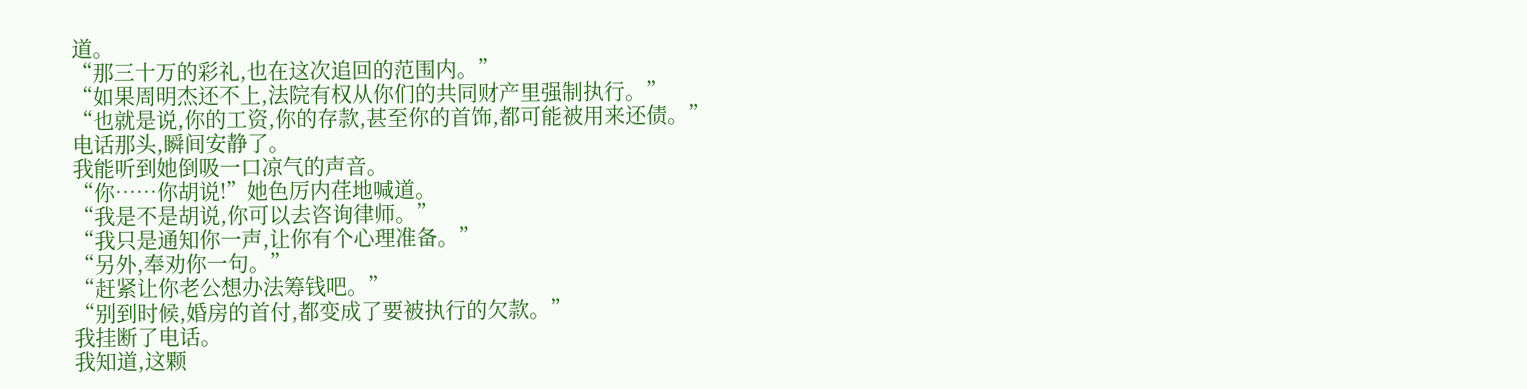道。
“那三十万的彩礼,也在这次追回的范围内。”
“如果周明杰还不上,法院有权从你们的共同财产里强制执行。”
“也就是说,你的工资,你的存款,甚至你的首饰,都可能被用来还债。”
电话那头,瞬间安静了。
我能听到她倒吸一口凉气的声音。
“你……你胡说!”她色厉内荏地喊道。
“我是不是胡说,你可以去咨询律师。”
“我只是通知你一声,让你有个心理准备。”
“另外,奉劝你一句。”
“赶紧让你老公想办法筹钱吧。”
“别到时候,婚房的首付,都变成了要被执行的欠款。”
我挂断了电话。
我知道,这颗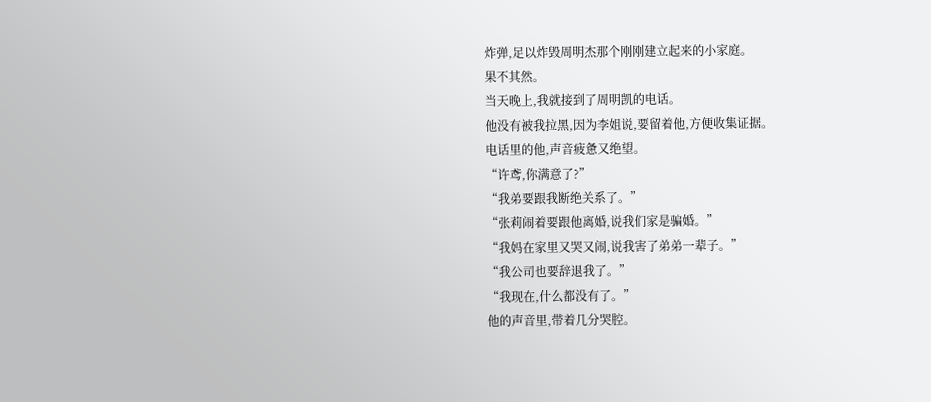炸弹,足以炸毁周明杰那个刚刚建立起来的小家庭。
果不其然。
当天晚上,我就接到了周明凯的电话。
他没有被我拉黑,因为李姐说,要留着他,方便收集证据。
电话里的他,声音疲惫又绝望。
“许鸢,你满意了?”
“我弟要跟我断绝关系了。”
“张莉闹着要跟他离婚,说我们家是骗婚。”
“我妈在家里又哭又闹,说我害了弟弟一辈子。”
“我公司也要辞退我了。”
“我现在,什么都没有了。”
他的声音里,带着几分哭腔。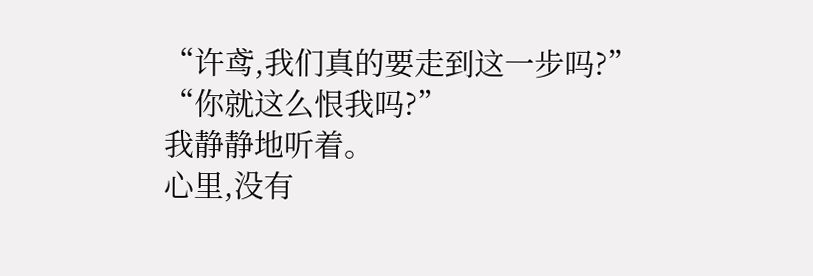“许鸢,我们真的要走到这一步吗?”
“你就这么恨我吗?”
我静静地听着。
心里,没有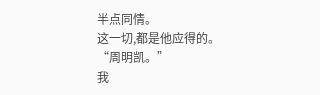半点同情。
这一切,都是他应得的。
“周明凯。”
我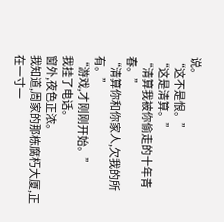说。
“这不是恨。”
“这是清算。”
“清算我被你偷走的十年青春。”
“清算你和你家人,欠我的所有。”
“游戏,才刚刚开始。”
我挂了电话。
窗外,夜色正浓。
我知道,周家的那栋腐朽大厦,正在一寸一